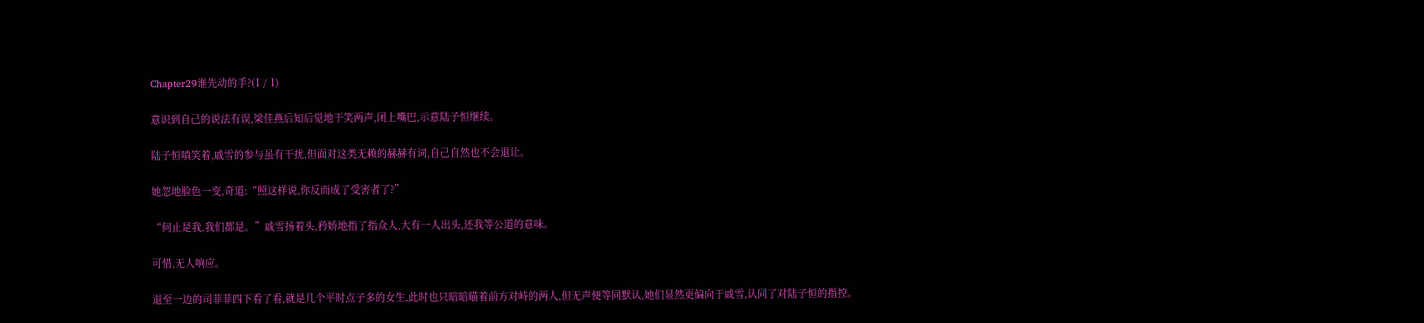Chapter29谁先动的手?(1 / 1)

意识到自己的说法有误,梁佳燕后知后觉地干笑两声,闭上嘴巴,示意陆子恒继续。

陆子恒嗔笑着,戚雪的参与虽有干扰,但面对这类无赖的赫赫有词,自己自然也不会退让。

她忽地脸色一变,奇道:“照这样说,你反而成了受害者了?”

“何止是我,我们都是。”戚雪扬着头,矜娇地指了指众人,大有一人出头,还我等公道的意味。

可惜,无人响应。

退至一边的司菲菲四下看了看,就是几个平时点子多的女生,此时也只暗暗瞄着前方对峙的两人,但无声便等同默认,她们显然更偏向于戚雪,认同了对陆子恒的指控。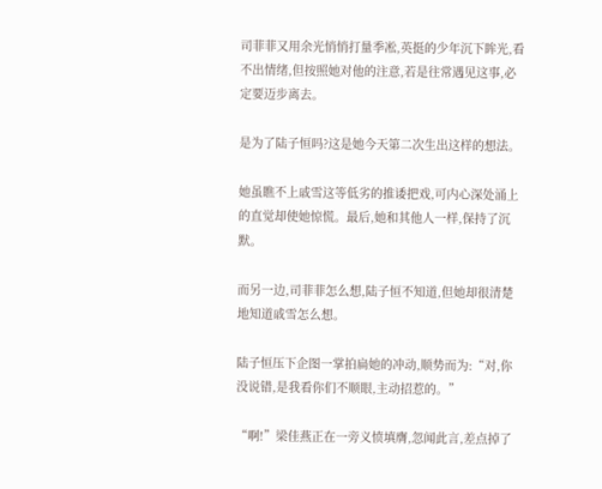司菲菲又用余光悄悄打量季凇,英挺的少年沉下眸光,看不出情绪,但按照她对他的注意,若是往常遇见这事,必定要迈步离去。

是为了陆子恒吗?这是她今天第二次生出这样的想法。

她虽瞧不上戚雪这等低劣的推诿把戏,可内心深处涌上的直觉却使她惊慌。最后,她和其他人一样,保持了沉默。

而另一边,司菲菲怎么想,陆子恒不知道,但她却很清楚地知道戚雪怎么想。

陆子恒压下企图一掌拍扁她的冲动,顺势而为:“对,你没说错,是我看你们不顺眼,主动招惹的。”

“啊!”梁佳燕正在一旁义愤填膺,忽闻此言,差点掉了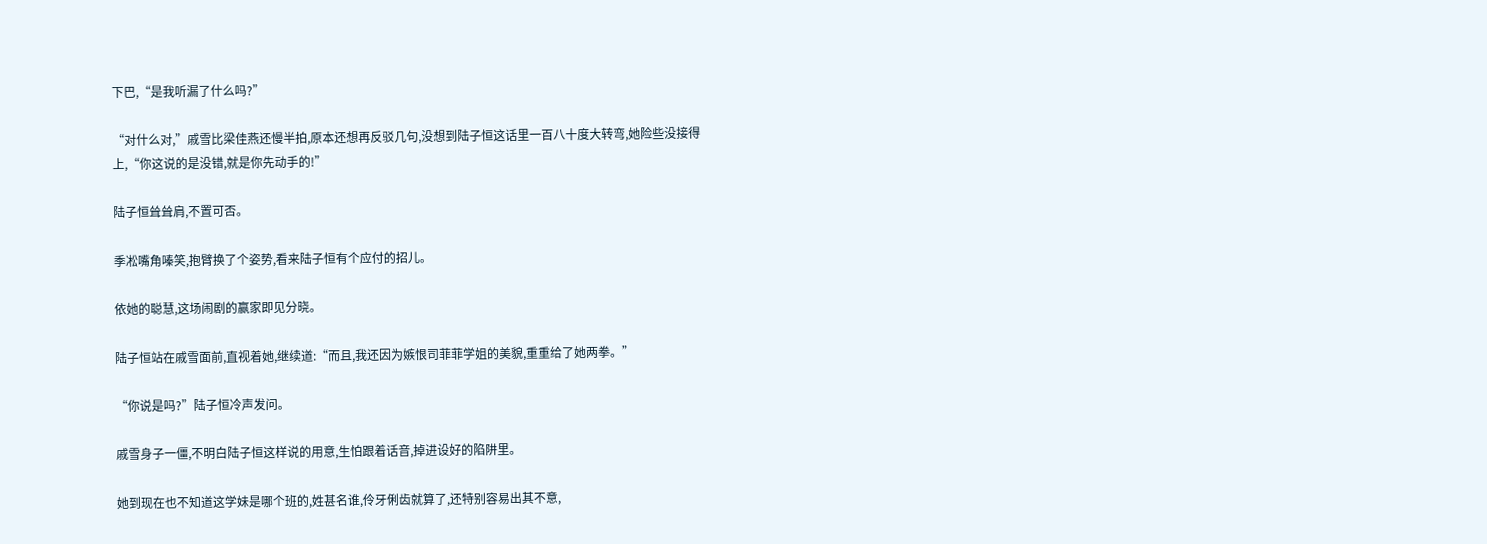下巴,“是我听漏了什么吗?”

“对什么对,”戚雪比梁佳燕还慢半拍,原本还想再反驳几句,没想到陆子恒这话里一百八十度大转弯,她险些没接得上,“你这说的是没错,就是你先动手的!”

陆子恒耸耸肩,不置可否。

季凇嘴角嗪笑,抱臂换了个姿势,看来陆子恒有个应付的招儿。

依她的聪慧,这场闹剧的赢家即见分晓。

陆子恒站在戚雪面前,直视着她,继续道:“而且,我还因为嫉恨司菲菲学姐的美貌,重重给了她两拳。”

“你说是吗?”陆子恒冷声发问。

戚雪身子一僵,不明白陆子恒这样说的用意,生怕跟着话音,掉进设好的陷阱里。

她到现在也不知道这学妹是哪个班的,姓甚名谁,伶牙俐齿就算了,还特别容易出其不意,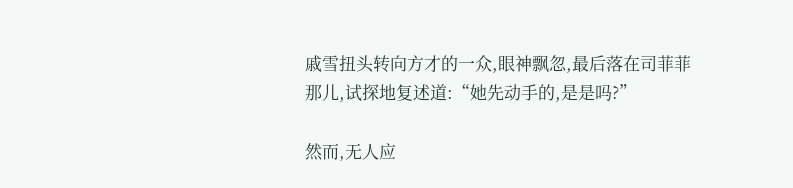戚雪扭头转向方才的一众,眼神飘忽,最后落在司菲菲那儿,试探地复述道:“她先动手的,是是吗?”

然而,无人应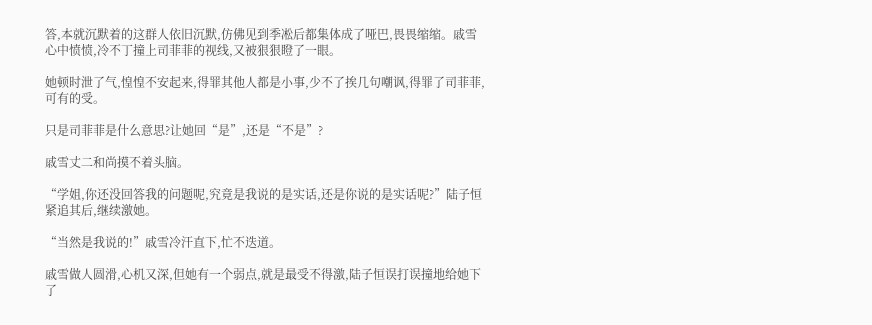答,本就沉默着的这群人依旧沉默,仿佛见到季凇后都集体成了哑巴,畏畏缩缩。戚雪心中愤愤,冷不丁撞上司菲菲的视线,又被狠狠瞪了一眼。

她顿时泄了气,惶惶不安起来,得罪其他人都是小事,少不了挨几句嘲讽,得罪了司菲菲,可有的受。

只是司菲菲是什么意思?让她回“是”,还是“不是”?

戚雪丈二和尚摸不着头脑。

“学姐,你还没回答我的问题呢,究竟是我说的是实话,还是你说的是实话呢?”陆子恒紧追其后,继续激她。

“当然是我说的!”戚雪冷汗直下,忙不迭道。

戚雪做人圆滑,心机又深,但她有一个弱点,就是最受不得激,陆子恒误打误撞地给她下了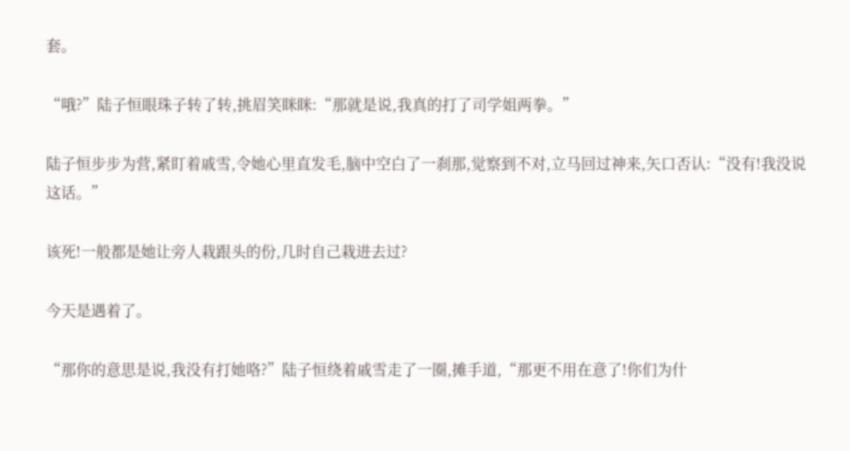套。

“哦?”陆子恒眼珠子转了转,挑眉笑眯眯:“那就是说,我真的打了司学姐两拳。”

陆子恒步步为营,紧盯着戚雪,令她心里直发毛,脑中空白了一刹那,觉察到不对,立马回过神来,矢口否认:“没有!我没说这话。”

该死!一般都是她让旁人栽跟头的份,几时自己栽进去过?

今天是遇着了。

“那你的意思是说,我没有打她咯?”陆子恒绕着戚雪走了一圈,摊手道,“那更不用在意了!你们为什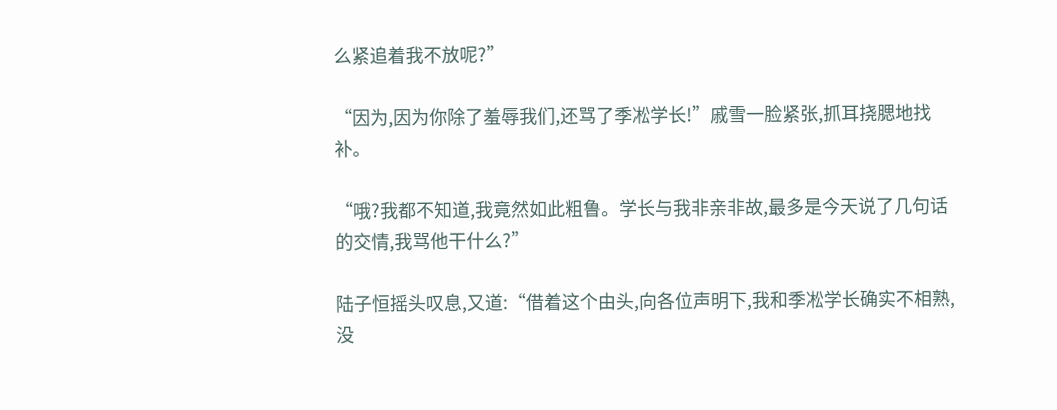么紧追着我不放呢?”

“因为,因为你除了羞辱我们,还骂了季凇学长!”戚雪一脸紧张,抓耳挠腮地找补。

“哦?我都不知道,我竟然如此粗鲁。学长与我非亲非故,最多是今天说了几句话的交情,我骂他干什么?”

陆子恒摇头叹息,又道:“借着这个由头,向各位声明下,我和季凇学长确实不相熟,没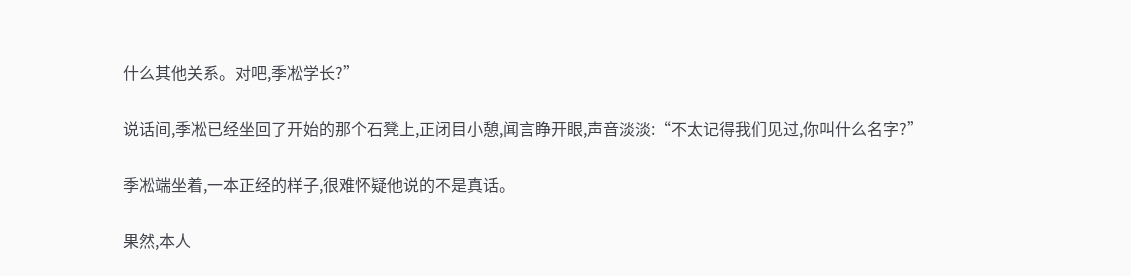什么其他关系。对吧,季凇学长?”

说话间,季凇已经坐回了开始的那个石凳上,正闭目小憩,闻言睁开眼,声音淡淡:“不太记得我们见过,你叫什么名字?”

季凇端坐着,一本正经的样子,很难怀疑他说的不是真话。

果然,本人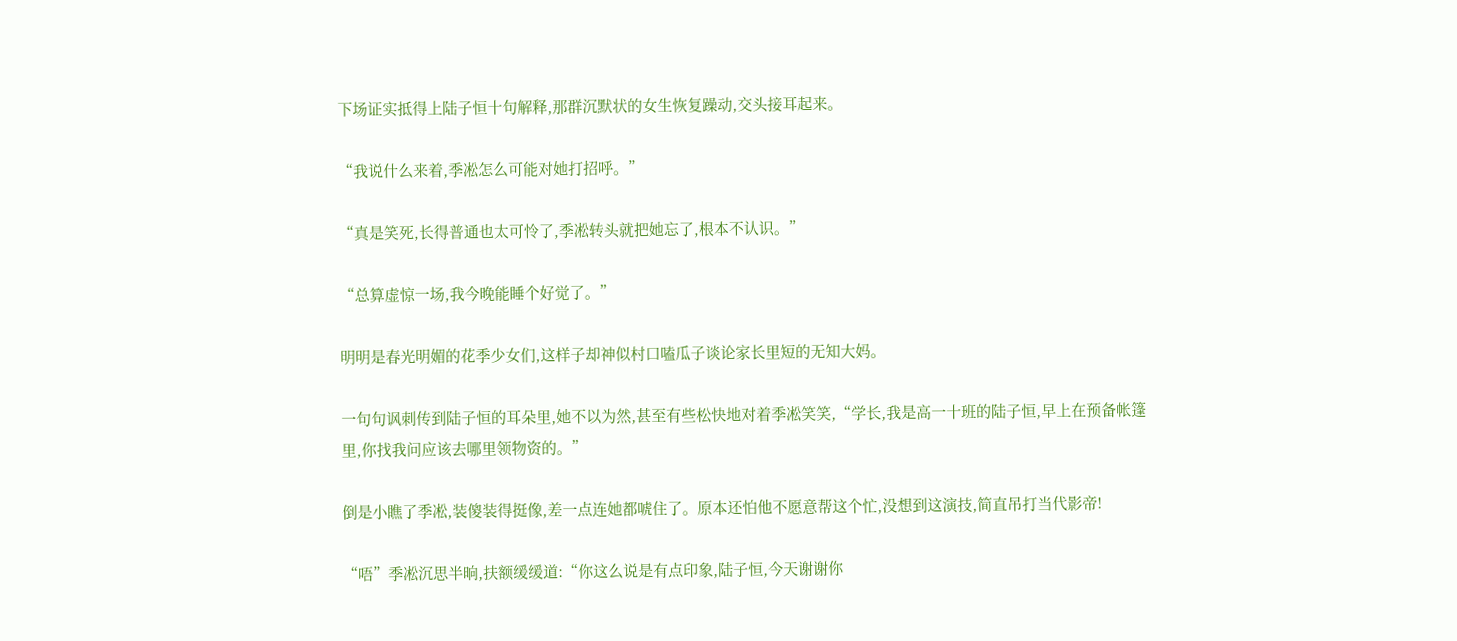下场证实抵得上陆子恒十句解释,那群沉默状的女生恢复躁动,交头接耳起来。

“我说什么来着,季凇怎么可能对她打招呼。”

“真是笑死,长得普通也太可怜了,季凇转头就把她忘了,根本不认识。”

“总算虚惊一场,我今晚能睡个好觉了。”

明明是春光明媚的花季少女们,这样子却神似村口嗑瓜子谈论家长里短的无知大妈。

一句句讽刺传到陆子恒的耳朵里,她不以为然,甚至有些松快地对着季凇笑笑,“学长,我是高一十班的陆子恒,早上在预备帐篷里,你找我问应该去哪里领物资的。”

倒是小瞧了季凇,装傻装得挺像,差一点连她都唬住了。原本还怕他不愿意帮这个忙,没想到这演技,简直吊打当代影帝!

“唔”季凇沉思半晌,扶额缓缓道:“你这么说是有点印象,陆子恒,今天谢谢你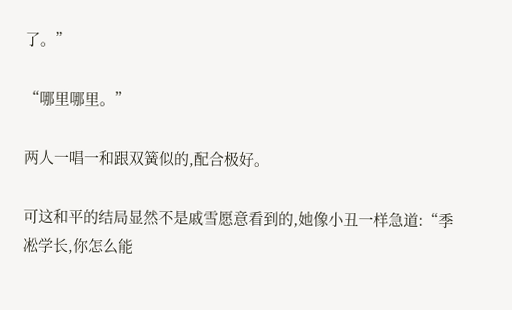了。”

“哪里哪里。”

两人一唱一和跟双簧似的,配合极好。

可这和平的结局显然不是戚雪愿意看到的,她像小丑一样急道:“季凇学长,你怎么能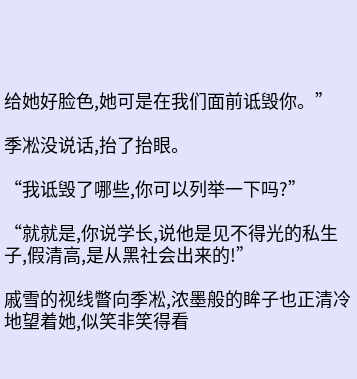给她好脸色,她可是在我们面前诋毁你。”

季凇没说话,抬了抬眼。

“我诋毁了哪些,你可以列举一下吗?”

“就就是,你说学长,说他是见不得光的私生子,假清高,是从黑社会出来的!”

戚雪的视线瞥向季凇,浓墨般的眸子也正清冷地望着她,似笑非笑得看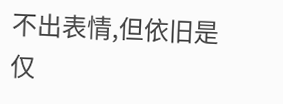不出表情,但依旧是仅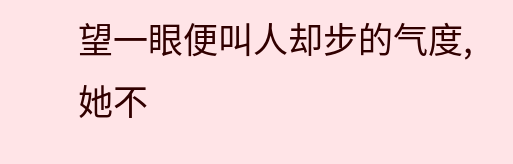望一眼便叫人却步的气度,她不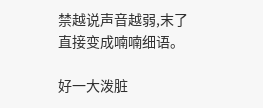禁越说声音越弱,末了直接变成喃喃细语。

好一大泼脏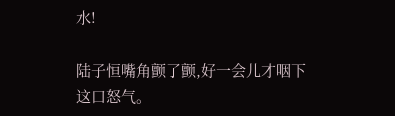水!

陆子恒嘴角颤了颤,好一会儿才咽下这口怒气。